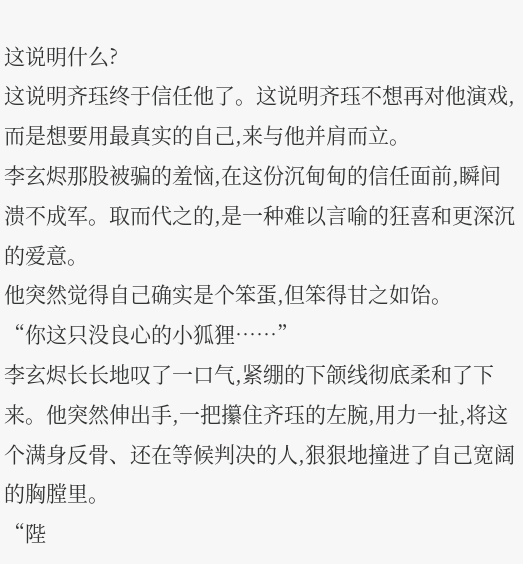这说明什么?
这说明齐珏终于信任他了。这说明齐珏不想再对他演戏,而是想要用最真实的自己,来与他并肩而立。
李玄烬那股被骗的羞恼,在这份沉甸甸的信任面前,瞬间溃不成军。取而代之的,是一种难以言喻的狂喜和更深沉的爱意。
他突然觉得自己确实是个笨蛋,但笨得甘之如饴。
“你这只没良心的小狐狸……”
李玄烬长长地叹了一口气,紧绷的下颌线彻底柔和了下来。他突然伸出手,一把攥住齐珏的左腕,用力一扯,将这个满身反骨、还在等候判决的人,狠狠地撞进了自己宽阔的胸膛里。
“陛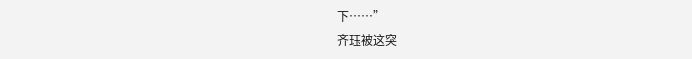下……”
齐珏被这突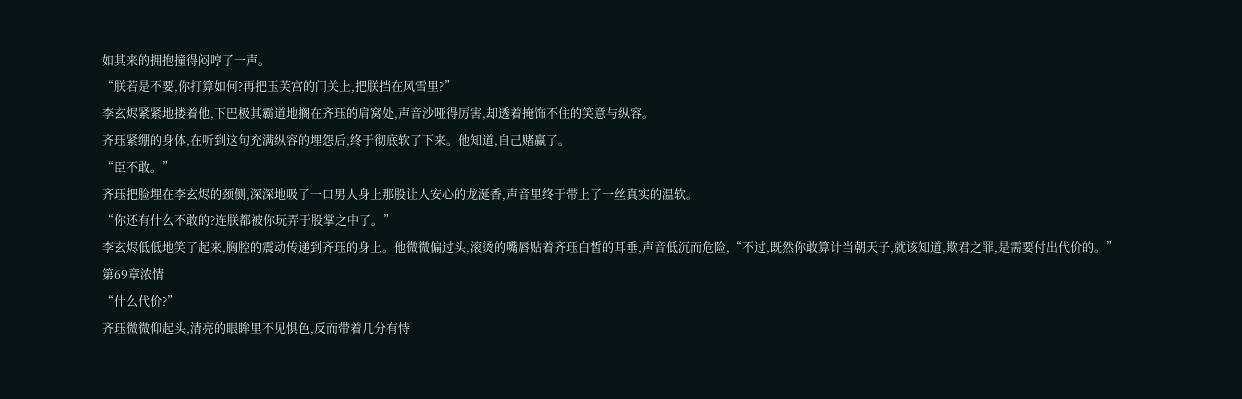如其来的拥抱撞得闷哼了一声。
“朕若是不要,你打算如何?再把玉芙宫的门关上,把朕挡在风雪里?”
李玄烬紧紧地搂着他,下巴极其霸道地搁在齐珏的肩窝处,声音沙哑得厉害,却透着掩饰不住的笑意与纵容。
齐珏紧绷的身体,在听到这句充满纵容的埋怨后,终于彻底软了下来。他知道,自己赌赢了。
“臣不敢。”
齐珏把脸埋在李玄烬的颈侧,深深地吸了一口男人身上那股让人安心的龙涎香,声音里终于带上了一丝真实的温软。
“你还有什么不敢的?连朕都被你玩弄于股掌之中了。”
李玄烬低低地笑了起来,胸腔的震动传递到齐珏的身上。他微微偏过头,滚烫的嘴唇贴着齐珏白皙的耳垂,声音低沉而危险,“不过,既然你敢算计当朝天子,就该知道,欺君之罪,是需要付出代价的。”
第69章浓情
“什么代价?”
齐珏微微仰起头,清亮的眼眸里不见惧色,反而带着几分有恃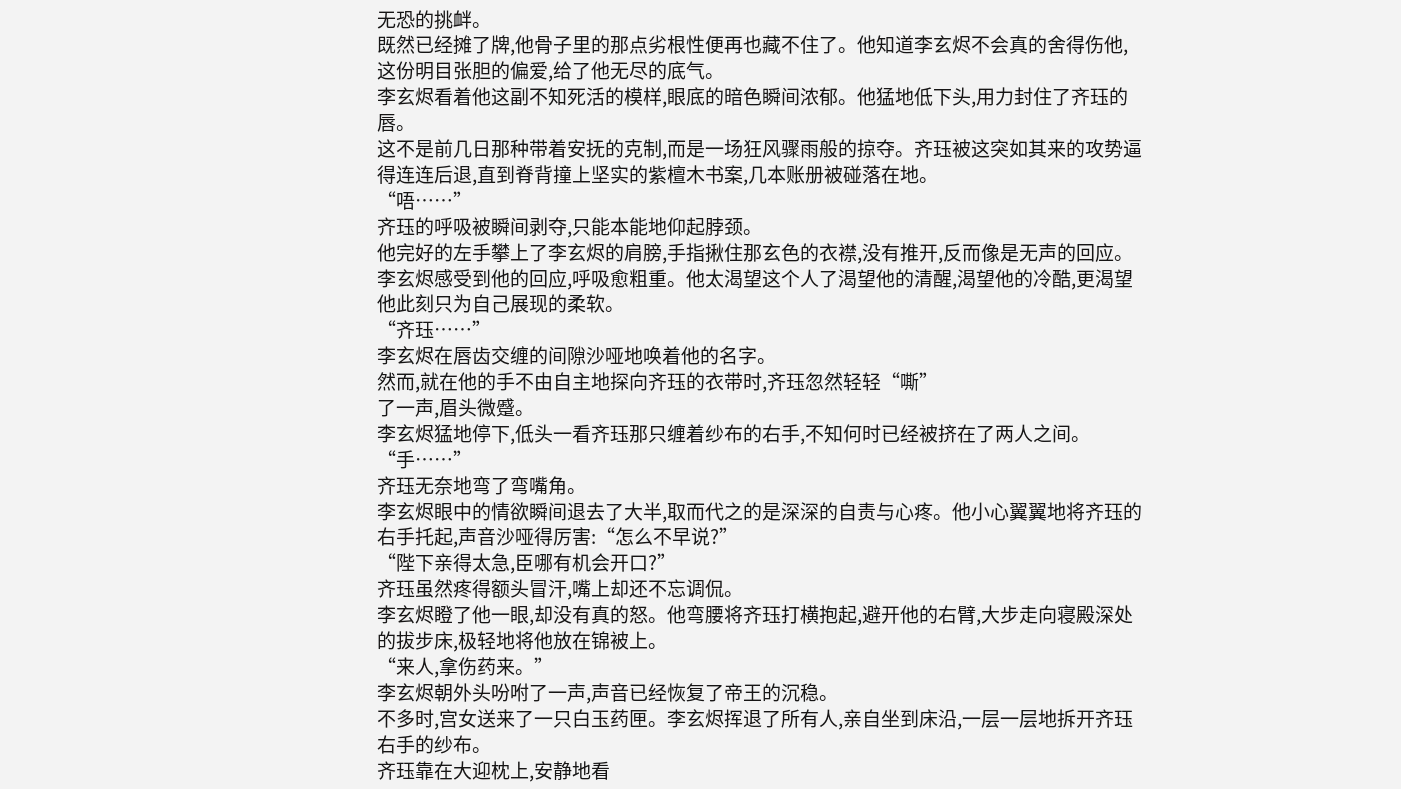无恐的挑衅。
既然已经摊了牌,他骨子里的那点劣根性便再也藏不住了。他知道李玄烬不会真的舍得伤他,这份明目张胆的偏爱,给了他无尽的底气。
李玄烬看着他这副不知死活的模样,眼底的暗色瞬间浓郁。他猛地低下头,用力封住了齐珏的唇。
这不是前几日那种带着安抚的克制,而是一场狂风骤雨般的掠夺。齐珏被这突如其来的攻势逼得连连后退,直到脊背撞上坚实的紫檀木书案,几本账册被碰落在地。
“唔……”
齐珏的呼吸被瞬间剥夺,只能本能地仰起脖颈。
他完好的左手攀上了李玄烬的肩膀,手指揪住那玄色的衣襟,没有推开,反而像是无声的回应。
李玄烬感受到他的回应,呼吸愈粗重。他太渴望这个人了渴望他的清醒,渴望他的冷酷,更渴望他此刻只为自己展现的柔软。
“齐珏……”
李玄烬在唇齿交缠的间隙沙哑地唤着他的名字。
然而,就在他的手不由自主地探向齐珏的衣带时,齐珏忽然轻轻“嘶”
了一声,眉头微蹙。
李玄烬猛地停下,低头一看齐珏那只缠着纱布的右手,不知何时已经被挤在了两人之间。
“手……”
齐珏无奈地弯了弯嘴角。
李玄烬眼中的情欲瞬间退去了大半,取而代之的是深深的自责与心疼。他小心翼翼地将齐珏的右手托起,声音沙哑得厉害:“怎么不早说?”
“陛下亲得太急,臣哪有机会开口?”
齐珏虽然疼得额头冒汗,嘴上却还不忘调侃。
李玄烬瞪了他一眼,却没有真的怒。他弯腰将齐珏打横抱起,避开他的右臂,大步走向寝殿深处的拔步床,极轻地将他放在锦被上。
“来人,拿伤药来。”
李玄烬朝外头吩咐了一声,声音已经恢复了帝王的沉稳。
不多时,宫女送来了一只白玉药匣。李玄烬挥退了所有人,亲自坐到床沿,一层一层地拆开齐珏右手的纱布。
齐珏靠在大迎枕上,安静地看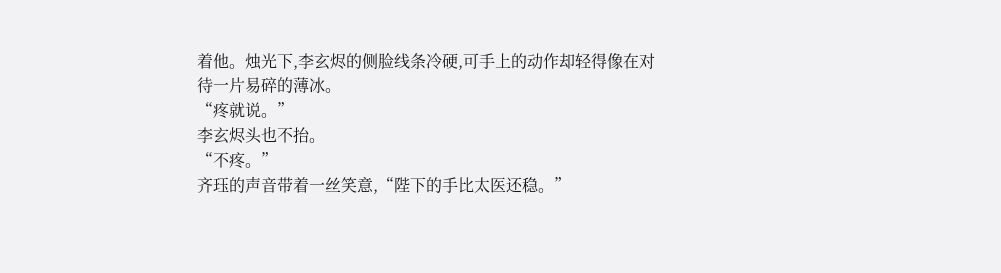着他。烛光下,李玄烬的侧脸线条冷硬,可手上的动作却轻得像在对待一片易碎的薄冰。
“疼就说。”
李玄烬头也不抬。
“不疼。”
齐珏的声音带着一丝笑意,“陛下的手比太医还稳。”